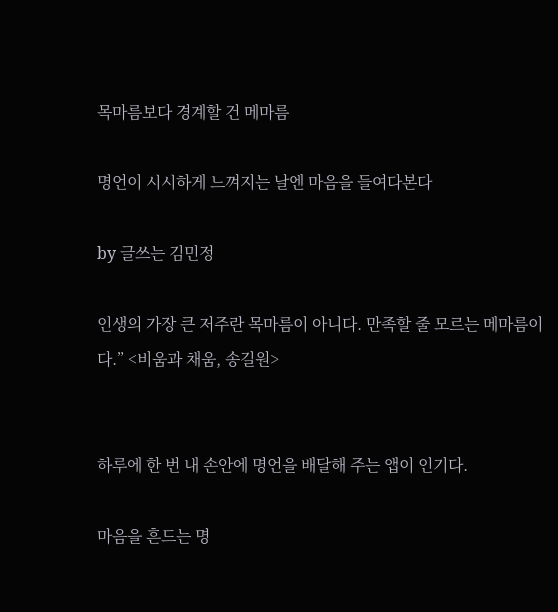목마름보다 경계할 건 메마름

명언이 시시하게 느껴지는 날엔 마음을 들여다본다

by 글쓰는 김민정

인생의 가장 큰 저주란 목마름이 아니다. 만족할 줄 모르는 메마름이다.” <비움과 채움, 송길원>


하루에 한 번 내 손안에 명언을 배달해 주는 앱이 인기다.

마음을 흔드는 명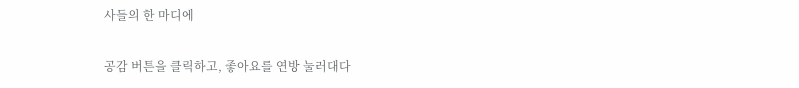사들의 한 마디에

공감 버튼을 클릭하고, 좋아요를 연방 눌러대다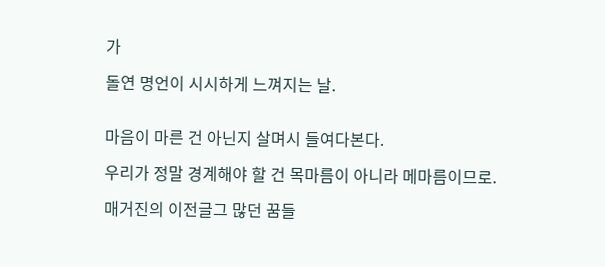가

돌연 명언이 시시하게 느껴지는 날.


마음이 마른 건 아닌지 살며시 들여다본다.

우리가 정말 경계해야 할 건 목마름이 아니라 메마름이므로.

매거진의 이전글그 많던 꿈들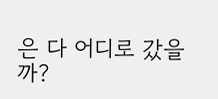은 다 어디로 갔을까?